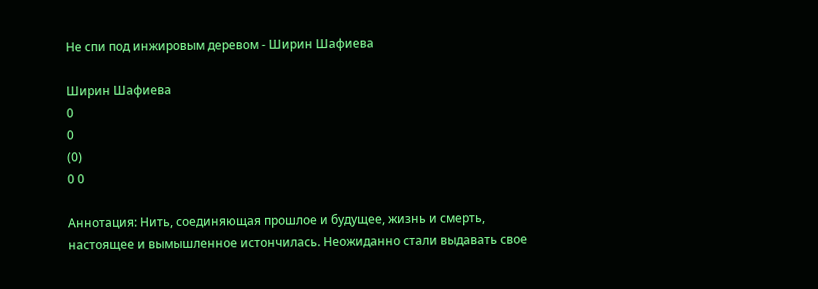Не спи под инжировым деревом - Ширин Шафиева

Ширин Шафиева
0
0
(0)
0 0

Аннотация: Нить, соединяющая прошлое и будущее, жизнь и смерть, настоящее и вымышленное истончилась. Неожиданно стали выдавать свое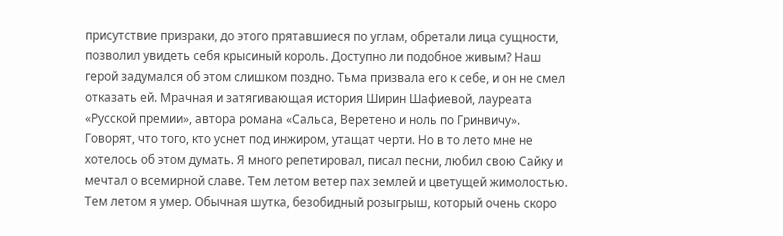присутствие призраки, до этого прятавшиеся по углам, обретали лица сущности, позволил увидеть себя крысиный король. Доступно ли подобное живым? Наш герой задумался об этом слишком поздно. Тьма призвала его к себе, и он не смел отказать ей. Мрачная и затягивающая история Ширин Шафиевой, лауреата «Русской премии», автора романа «Сальса, Веретено и ноль по Гринвичу». Говорят, что того, кто уснет под инжиром, утащат черти. Но в то лето мне не хотелось об этом думать. Я много репетировал, писал песни, любил свою Сайку и мечтал о всемирной славе. Тем летом ветер пах землей и цветущей жимолостью. Тем летом я умер. Обычная шутка, безобидный розыгрыш, который очень скоро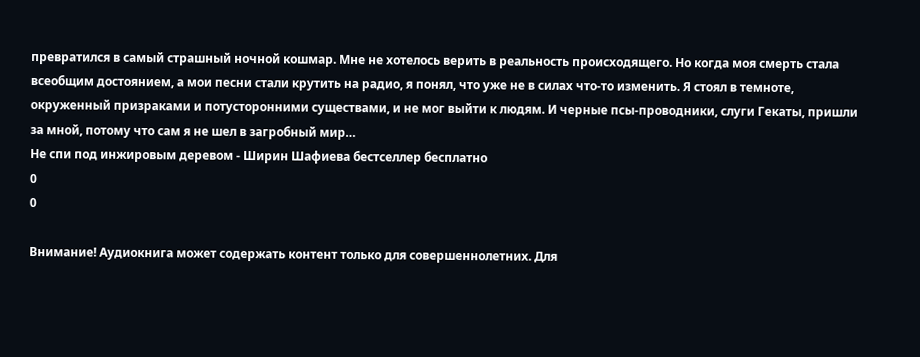превратился в самый страшный ночной кошмар. Мне не хотелось верить в реальность происходящего. Но когда моя смерть стала всеобщим достоянием, а мои песни стали крутить на радио, я понял, что уже не в силах что-то изменить. Я стоял в темноте, окруженный призраками и потусторонними существами, и не мог выйти к людям. И черные псы-проводники, слуги Гекаты, пришли за мной, потому что сам я не шел в загробный мир…
Не спи под инжировым деревом - Ширин Шафиева бестселлер бесплатно
0
0

Внимание! Аудиокнига может содержать контент только для совершеннолетних. Для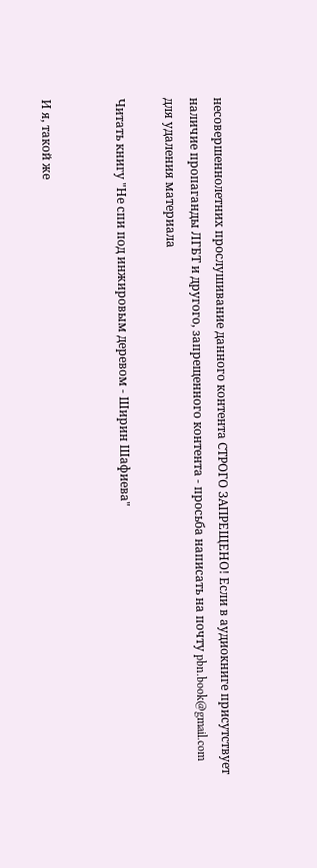несовершеннолетних прослушивание данного контента СТРОГО ЗАПРЕЩЕНО! Если в аудиокниге присутствует наличие пропаганды ЛГБТ и другого, запрещенного контента - просьба написать на почту pbn.book@gmail.com для удаления материала

Читать книгу "Не спи под инжировым деревом - Ширин Шафиева"


И я, такой же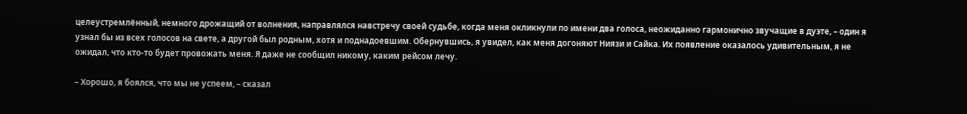целеустремлённый, немного дрожащий от волнения, направлялся навстречу своей судьбе, когда меня окликнули по имени два голоса, неожиданно гармонично звучащие в дуэте, – один я узнал бы из всех голосов на свете, а другой был родным, хотя и поднадоевшим. Обернувшись, я увидел, как меня догоняют Ниязи и Сайка. Их появление оказалось удивительным, я не ожидал, что кто-то будет провожать меня. Я даже не сообщил никому, каким рейсом лечу.

– Хорошо, я боялся, что мы не успеем, – сказал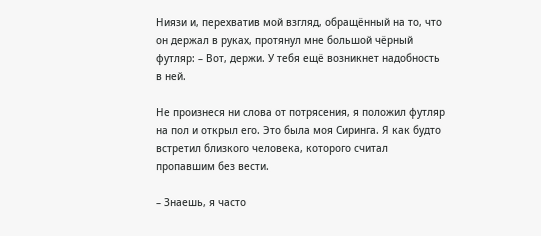Ниязи и, перехватив мой взгляд, обращённый на то, что он держал в руках, протянул мне большой чёрный футляр: – Вот, держи. У тебя ещё возникнет надобность в ней.

Не произнеся ни слова от потрясения, я положил футляр на пол и открыл его. Это была моя Сиринга. Я как будто встретил близкого человека, которого считал пропавшим без вести.

– Знаешь, я часто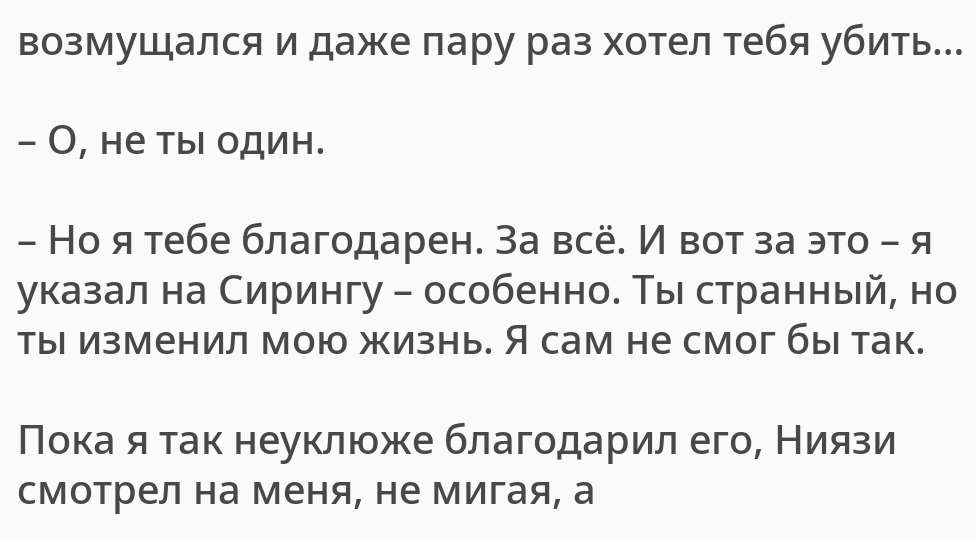возмущался и даже пару раз хотел тебя убить…

– О, не ты один.

– Но я тебе благодарен. За всё. И вот за это – я указал на Сирингу – особенно. Ты странный, но ты изменил мою жизнь. Я сам не смог бы так.

Пока я так неуклюже благодарил его, Ниязи смотрел на меня, не мигая, а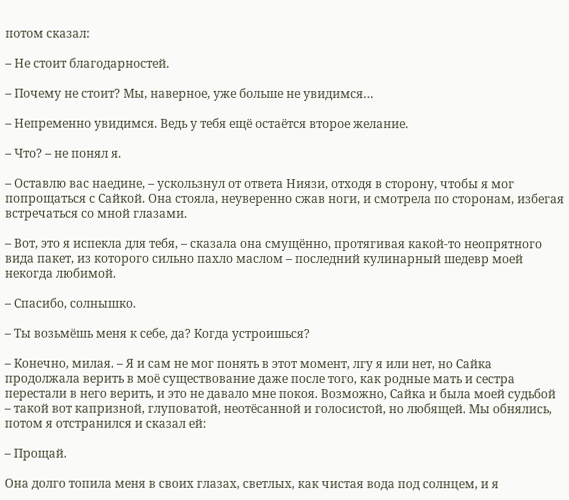потом сказал:

– Не стоит благодарностей.

– Почему не стоит? Мы, наверное, уже больше не увидимся…

– Непременно увидимся. Ведь у тебя ещё остаётся второе желание.

– Что? – не понял я.

– Оставлю вас наедине, – ускользнул от ответа Ниязи, отходя в сторону, чтобы я мог попрощаться с Сайкой. Она стояла, неуверенно сжав ноги, и смотрела по сторонам, избегая встречаться со мной глазами.

– Вот, это я испекла для тебя, – сказала она смущённо, протягивая какой-то неопрятного вида пакет, из которого сильно пахло маслом – последний кулинарный шедевр моей некогда любимой.

– Спасибо, солнышко.

– Ты возьмёшь меня к себе, да? Когда устроишься?

– Конечно, милая. – Я и сам не мог понять в этот момент, лгу я или нет, но Сайка продолжала верить в моё существование даже после того, как родные мать и сестра перестали в него верить, и это не давало мне покоя. Возможно, Сайка и была моей судьбой – такой вот капризной, глуповатой, неотёсанной и голосистой, но любящей. Мы обнялись, потом я отстранился и сказал ей:

– Прощай.

Она долго топила меня в своих глазах, светлых, как чистая вода под солнцем, и я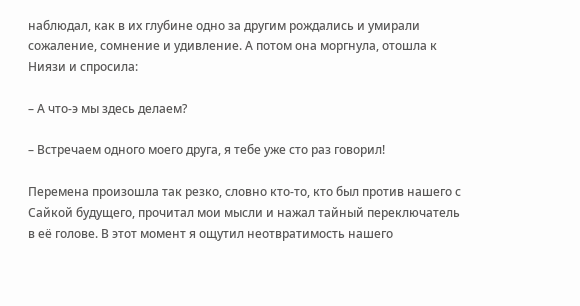наблюдал, как в их глубине одно за другим рождались и умирали сожаление, сомнение и удивление. А потом она моргнула, отошла к Ниязи и спросила:

– А что-э мы здесь делаем?

– Встречаем одного моего друга, я тебе уже сто раз говорил!

Перемена произошла так резко, словно кто-то, кто был против нашего с Сайкой будущего, прочитал мои мысли и нажал тайный переключатель в её голове. В этот момент я ощутил неотвратимость нашего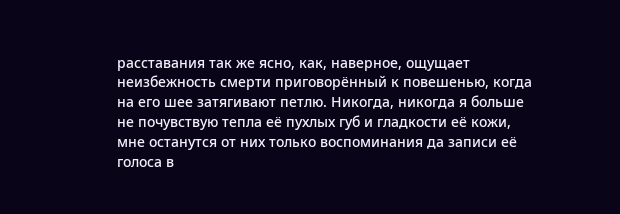расставания так же ясно, как, наверное, ощущает неизбежность смерти приговорённый к повешенью, когда на его шее затягивают петлю. Никогда, никогда я больше не почувствую тепла её пухлых губ и гладкости её кожи, мне останутся от них только воспоминания да записи её голоса в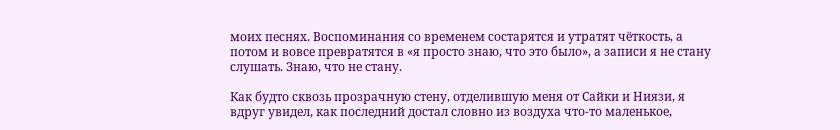моих песнях. Воспоминания со временем состарятся и утратят чёткость, а потом и вовсе превратятся в «я просто знаю, что это было», а записи я не стану слушать. Знаю, что не стану.

Как будто сквозь прозрачную стену, отделившую меня от Сайки и Ниязи, я вдруг увидел, как последний достал словно из воздуха что-то маленькое,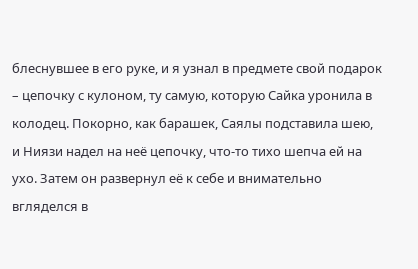блеснувшее в его руке, и я узнал в предмете свой подарок – цепочку с кулоном, ту самую, которую Сайка уронила в колодец. Покорно, как барашек, Саялы подставила шею, и Ниязи надел на неё цепочку, что-то тихо шепча ей на ухо. Затем он развернул её к себе и внимательно вгляделся в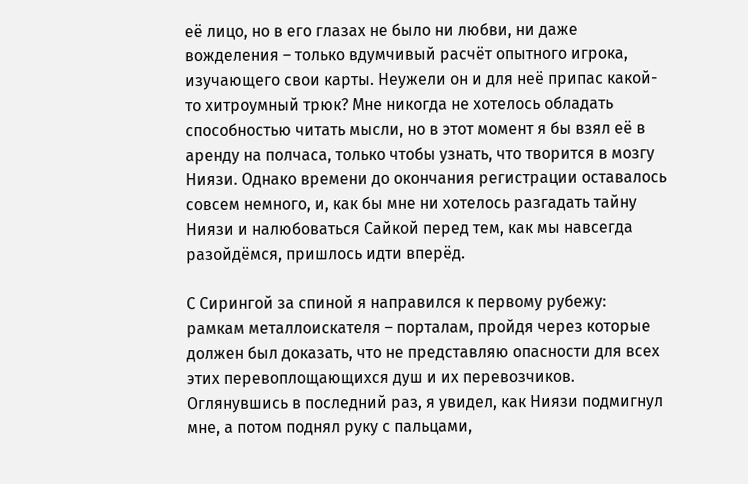её лицо, но в его глазах не было ни любви, ни даже вожделения – только вдумчивый расчёт опытного игрока, изучающего свои карты. Неужели он и для неё припас какой-то хитроумный трюк? Мне никогда не хотелось обладать способностью читать мысли, но в этот момент я бы взял её в аренду на полчаса, только чтобы узнать, что творится в мозгу Ниязи. Однако времени до окончания регистрации оставалось совсем немного, и, как бы мне ни хотелось разгадать тайну Ниязи и налюбоваться Сайкой перед тем, как мы навсегда разойдёмся, пришлось идти вперёд.

С Сирингой за спиной я направился к первому рубежу: рамкам металлоискателя – порталам, пройдя через которые должен был доказать, что не представляю опасности для всех этих перевоплощающихся душ и их перевозчиков. Оглянувшись в последний раз, я увидел, как Ниязи подмигнул мне, а потом поднял руку с пальцами,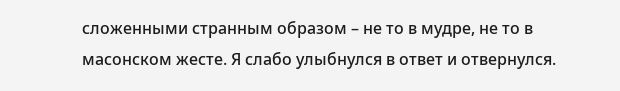сложенными странным образом – не то в мудре, не то в масонском жесте. Я слабо улыбнулся в ответ и отвернулся.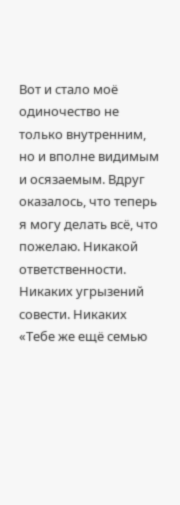Вот и стало моё одиночество не только внутренним, но и вполне видимым и осязаемым. Вдруг оказалось, что теперь я могу делать всё, что пожелаю. Никакой ответственности. Никаких угрызений совести. Никаких «Тебе же ещё семью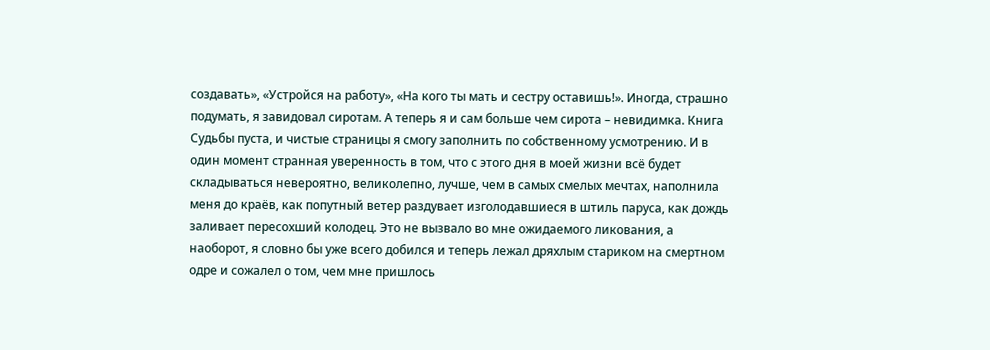создавать», «Устройся на работу», «На кого ты мать и сестру оставишь!». Иногда, страшно подумать, я завидовал сиротам. А теперь я и сам больше чем сирота – невидимка. Книга Судьбы пуста, и чистые страницы я смогу заполнить по собственному усмотрению. И в один момент странная уверенность в том, что с этого дня в моей жизни всё будет складываться невероятно, великолепно, лучше, чем в самых смелых мечтах, наполнила меня до краёв, как попутный ветер раздувает изголодавшиеся в штиль паруса, как дождь заливает пересохший колодец. Это не вызвало во мне ожидаемого ликования, а наоборот, я словно бы уже всего добился и теперь лежал дряхлым стариком на смертном одре и сожалел о том, чем мне пришлось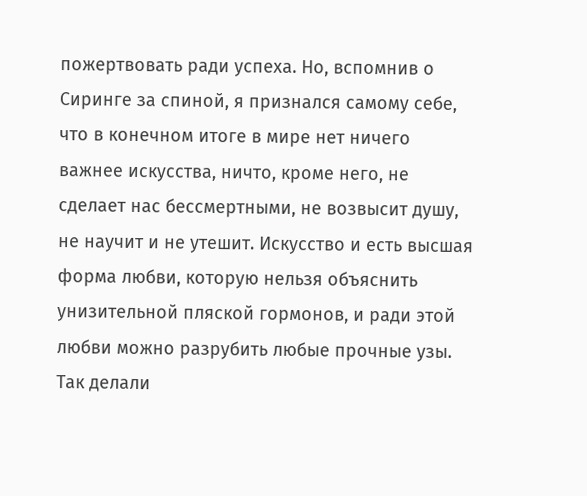пожертвовать ради успеха. Но, вспомнив о Сиринге за спиной, я признался самому себе, что в конечном итоге в мире нет ничего важнее искусства, ничто, кроме него, не сделает нас бессмертными, не возвысит душу, не научит и не утешит. Искусство и есть высшая форма любви, которую нельзя объяснить унизительной пляской гормонов, и ради этой любви можно разрубить любые прочные узы. Так делали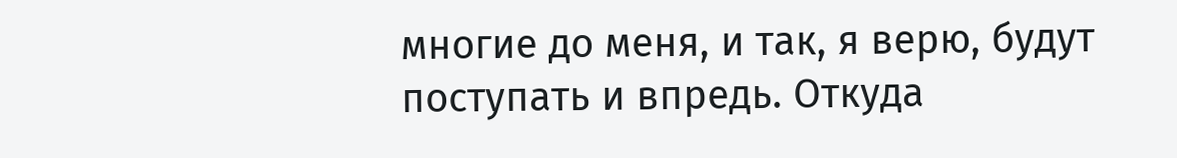многие до меня, и так, я верю, будут поступать и впредь. Откуда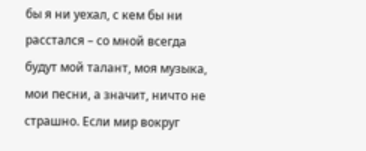бы я ни уехал, с кем бы ни расстался – со мной всегда будут мой талант, моя музыка, мои песни, а значит, ничто не страшно. Если мир вокруг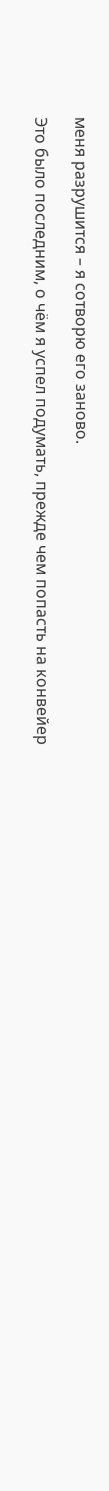меня разрушится – я сотворю его заново.

Это было последним, о чём я успел подумать, прежде чем попасть на конвейер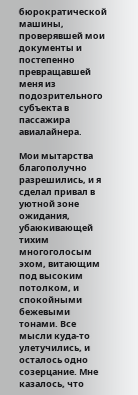бюрократической машины, проверявшей мои документы и постепенно превращавшей меня из подозрительного субъекта в пассажира авиалайнера.

Мои мытарства благополучно разрешились, и я сделал привал в уютной зоне ожидания, убаюкивающей тихим многоголосым эхом, витающим под высоким потолком, и спокойными бежевыми тонами. Все мысли куда-то улетучились, и осталось одно созерцание. Мне казалось, что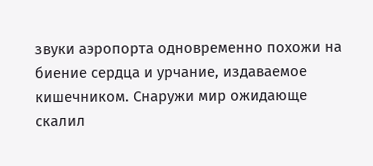звуки аэропорта одновременно похожи на биение сердца и урчание, издаваемое кишечником. Снаружи мир ожидающе скалил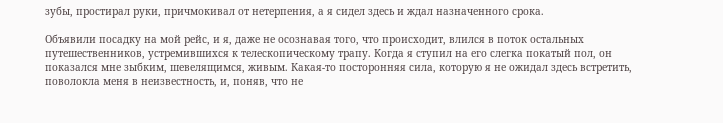зубы, простирал руки, причмокивал от нетерпения, а я сидел здесь и ждал назначенного срока.

Объявили посадку на мой рейс, и я, даже не осознавая того, что происходит, влился в поток остальных путешественников, устремившихся к телескопическому трапу. Когда я ступил на его слегка покатый пол, он показался мне зыбким, шевелящимся, живым. Какая-то посторонняя сила, которую я не ожидал здесь встретить, поволокла меня в неизвестность, и, поняв, что не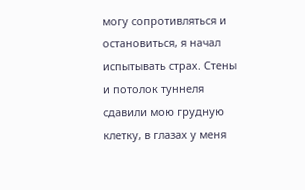могу сопротивляться и остановиться, я начал испытывать страх. Стены и потолок туннеля сдавили мою грудную клетку, в глазах у меня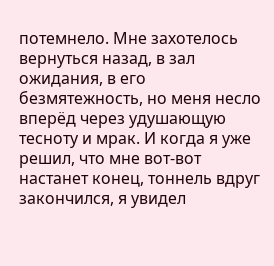потемнело. Мне захотелось вернуться назад, в зал ожидания, в его безмятежность, но меня несло вперёд через удушающую тесноту и мрак. И когда я уже решил, что мне вот-вот настанет конец, тоннель вдруг закончился, я увидел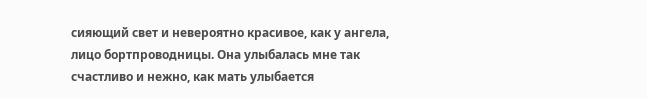сияющий свет и невероятно красивое, как у ангела, лицо бортпроводницы. Она улыбалась мне так счастливо и нежно, как мать улыбается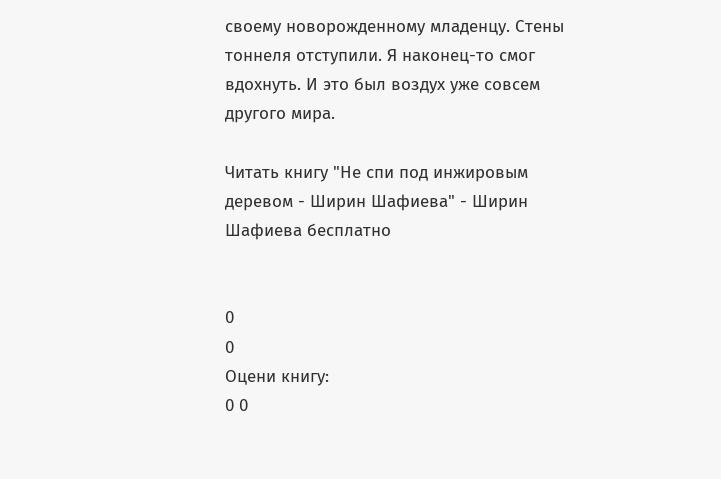своему новорожденному младенцу. Стены тоннеля отступили. Я наконец-то смог вдохнуть. И это был воздух уже совсем другого мира.

Читать книгу "Не спи под инжировым деревом - Ширин Шафиева" - Ширин Шафиева бесплатно


0
0
Оцени книгу:
0 0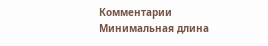Комментарии
Минимальная длина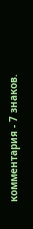комментария - 7 знаков.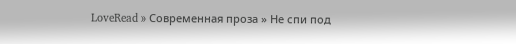LoveRead » Современная проза » Не спи под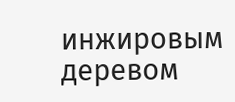инжировым деревом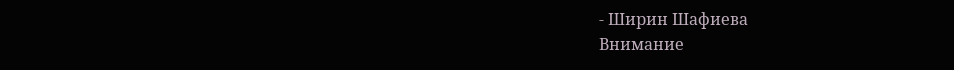- Ширин Шафиева
Внимание